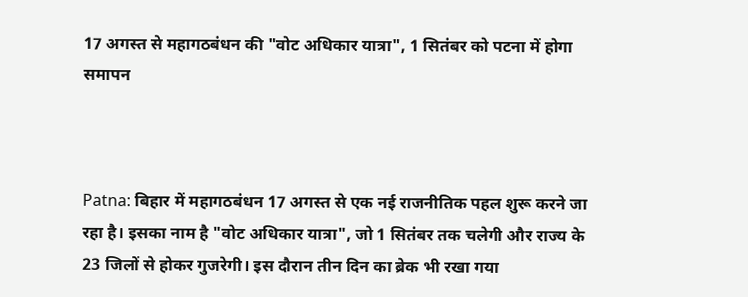17 अगस्त से महागठबंधन की "वोट अधिकार यात्रा", 1 सितंबर को पटना में होगा समापन



Patna: बिहार में महागठबंधन 17 अगस्त से एक नई राजनीतिक पहल शुरू करने जा रहा है। इसका नाम है "वोट अधिकार यात्रा", जो 1 सितंबर तक चलेगी और राज्य के 23 जिलों से होकर गुजरेगी। इस दौरान तीन दिन का ब्रेक भी रखा गया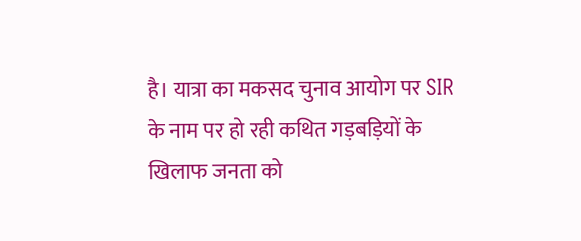है। यात्रा का मकसद चुनाव आयोग पर SIR के नाम पर हो रही कथित गड़बड़ियों के खिलाफ जनता को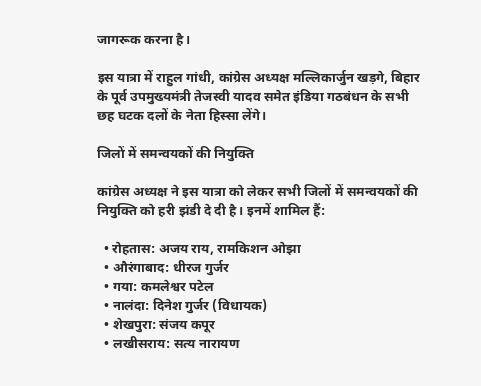जागरूक करना है।

इस यात्रा में राहुल गांधी, कांग्रेस अध्यक्ष मल्लिकार्जुन खड़गे, बिहार के पूर्व उपमुख्यमंत्री तेजस्वी यादव समेत इंडिया गठबंधन के सभी छह घटक दलों के नेता हिस्सा लेंगे।

जिलों में समन्वयकों की नियुक्ति

कांग्रेस अध्यक्ष ने इस यात्रा को लेकर सभी जिलों में समन्वयकों की नियुक्ति को हरी झंडी दे दी है। इनमें शामिल हैं:

  • रोहतास: अजय राय, रामकिशन ओझा
  • औरंगाबाद: धीरज गुर्जर
  • गया: कमलेश्वर पटेल
  • नालंदा: दिनेश गुर्जर (विधायक)
  • शेखपुरा: संजय कपूर
  • लखीसराय: सत्य नारायण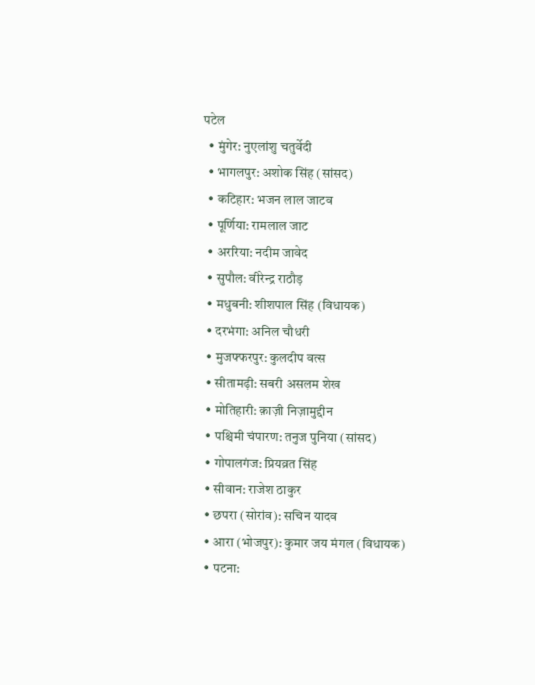पटेल
  • मुंगेर: नुएलांशु चतुर्वेदी
  • भागलपुर: अशोक सिंह (सांसद)
  • कटिहार: भजन लाल जाटव
  • पूर्णिया: रामलाल जाट
  • अररिया: नदीम जावेद
  • सुपौल: वीरेन्द्र राठौड़
  • मधुबनी: शीशपाल सिंह (विधायक)
  • दरभंगा: अनिल चौधरी
  • मुजफ्फरपुर: कुलदीप वत्स
  • सीतामढ़ी: सबरी असलम शेख
  • मोतिहारी: क़ाज़ी निज़ामुद्दीन
  • पश्चिमी चंपारण: तनुज पुनिया (सांसद)
  • गोपालगंज: प्रियव्रत सिंह
  • सीवान: राजेश ठाकुर
  • छपरा (सोरांव): सचिन यादव
  • आरा (भोजपुर): कुमार जय मंगल (विधायक)
  • पटना: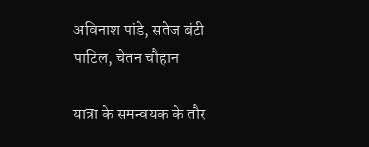अविनाश पांडे, सतेज बंटी पाटिल, चेतन चौहान

यात्रा के समन्वयक के तौर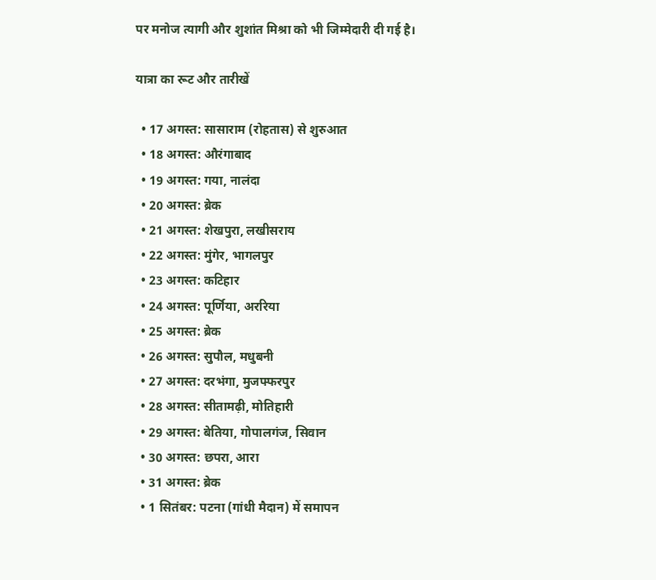पर मनोज त्यागी और शुशांत मिश्रा को भी जिम्मेदारी दी गई है।

यात्रा का रूट और तारीखें

  • 17 अगस्त: सासाराम (रोहतास) से शुरुआत
  • 18 अगस्त: औरंगाबाद
  • 19 अगस्त: गया, नालंदा
  • 20 अगस्त: ब्रेक
  • 21 अगस्त: शेखपुरा, लखीसराय
  • 22 अगस्त: मुंगेर, भागलपुर
  • 23 अगस्त: कटिहार
  • 24 अगस्त: पूर्णिया, अररिया
  • 25 अगस्त: ब्रेक
  • 26 अगस्त: सुपौल, मधुबनी
  • 27 अगस्त: दरभंगा, मुजफ्फरपुर
  • 28 अगस्त: सीतामढ़ी, मोतिहारी
  • 29 अगस्त: बेतिया, गोपालगंज, सिवान
  • 30 अगस्त: छपरा, आरा
  • 31 अगस्त: ब्रेक
  • 1 सितंबर: पटना (गांधी मैदान) में समापन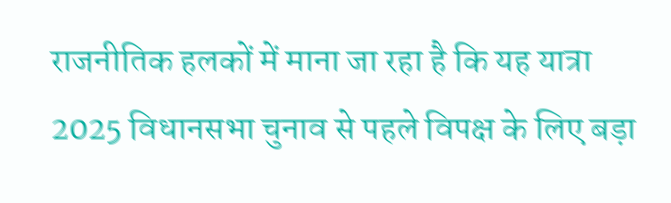राजनीतिक हलकों में माना जा रहा है कि यह यात्रा 2025 विधानसभा चुनाव से पहले विपक्ष के लिए बड़ा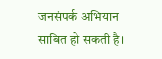जनसंपर्क अभियान साबित हो सकती है।